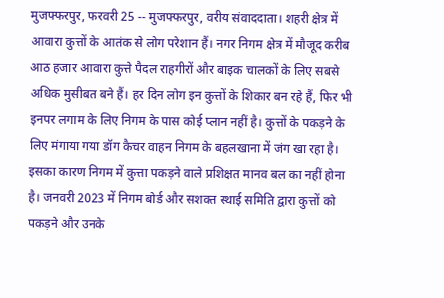मुजफ्फरपुर, फरवरी 25 -- मुजफ्फरपुर, वरीय संवाददाता। शहरी क्षेत्र में आवारा कुत्तों के आतंक से लोग परेशान हैं। नगर निगम क्षेत्र में मौजूद करीब आठ हजार आवारा कुत्ते पैदल राहगीरों और बाइक चालकों के लिए सबसे अधिक मुसीबत बने हैं। हर दिन लोग इन कुत्तों के शिकार बन रहे हैं, फिर भी इनपर लगाम के लिए निगम के पास कोई प्लान नहीं है। कुत्तों के पकड़ने के लिए मंगाया गया डॉग कैचर वाहन निगम के बहलखाना में जंग खा रहा है। इसका कारण निगम में कुत्ता पकड़ने वाले प्रशिक्षत मानव बल का नहीं होना है। जनवरी 2023 में निगम बोर्ड और सशक्त स्थाई समिति द्वारा कुत्तों को पकड़ने और उनके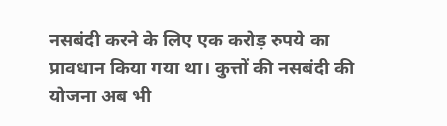नसबंदी करने के लिए एक करोड़ रुपये का प्रावधान किया गया था। कुत्तों की नसबंदी की योजना अब भी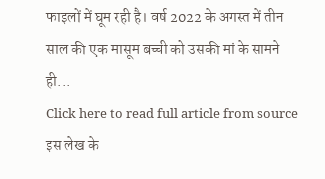फाइलों में घूम रही है। वर्ष 2022 के अगस्त में तीन साल की एक मासूम बच्ची को उसकी मां के सामने ही...
Click here to read full article from source
इस लेख के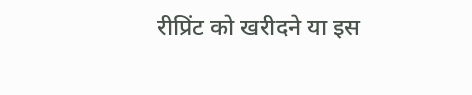रीप्रिंट को खरीदने या इस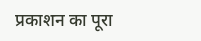प्रकाशन का पूरा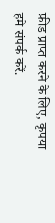फ़ीड प्राप्त करने के लिए, कृपया
हमे संपर्क करें.